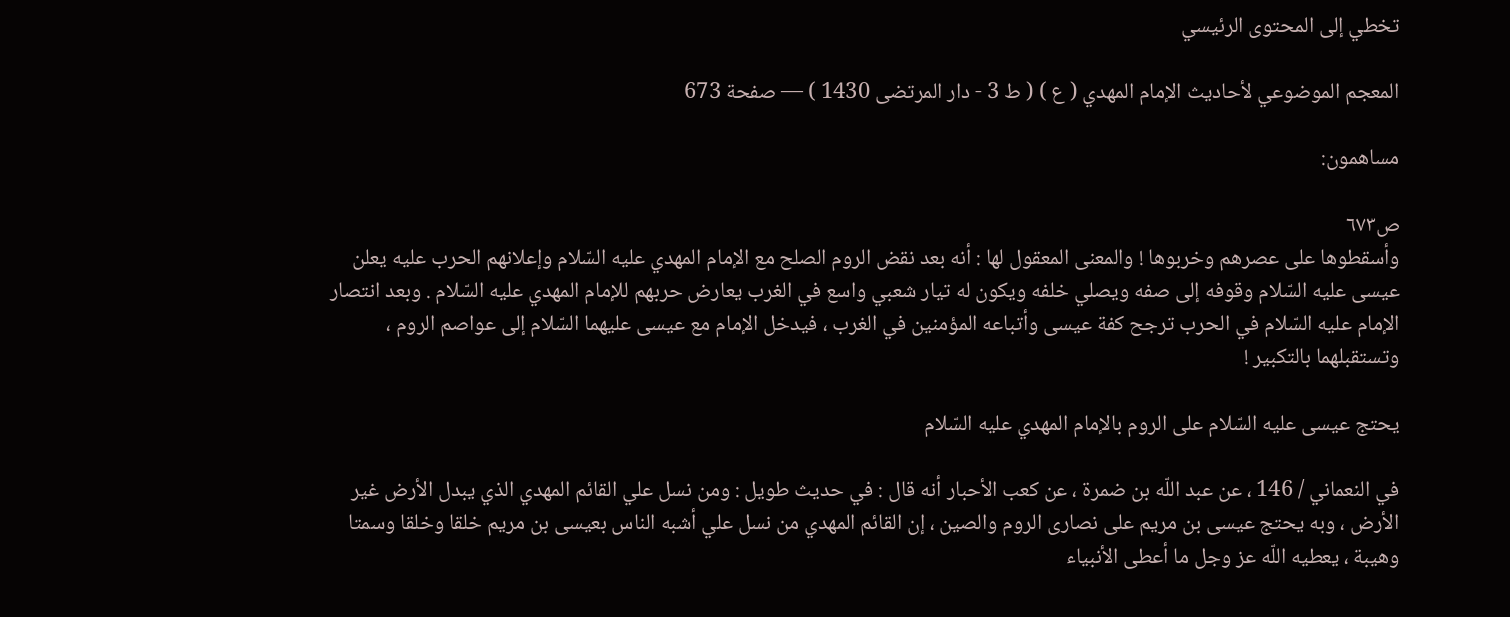تخطي إلى المحتوى الرئيسي

المعجم الموضوعي لأحاديث الإمام المهدي ( ع ) ( ط 3 - دار المرتضى 1430 ) — صفحة 673

مساهمون:

ص٦٧٣
وأسقطوها على عصرهم وخربوها ! والمعنى المعقول لها : أنه بعد نقض الروم الصلح مع الإمام المهدي عليه السّلام وإعلانهم الحرب عليه يعلن عيسى عليه السّلام وقوفه إلى صفه ويصلي خلفه ويكون له تيار شعبي واسع في الغرب يعارض حربهم للإمام المهدي عليه السّلام . وبعد انتصار الإمام عليه السّلام في الحرب ترجح كفة عيسى وأتباعه المؤمنين في الغرب ، فيدخل الإمام مع عيسى عليهما السّلام إلى عواصم الروم ، وتستقبلهما بالتكبير !

يحتج عيسى عليه السّلام على الروم بالإمام المهدي عليه السّلام

في النعماني / 146 ، عن عبد اللّه بن ضمرة ، عن كعب الأحبار أنه قال : في حديث طويل : ومن نسل علي القائم المهدي الذي يبدل الأرض غير الأرض ، وبه يحتج عيسى بن مريم على نصارى الروم والصين ، إن القائم المهدي من نسل علي أشبه الناس بعيسى بن مريم خلقا وخلقا وسمتا وهيبة ، يعطيه اللّه عز وجل ما أعطى الأنبياء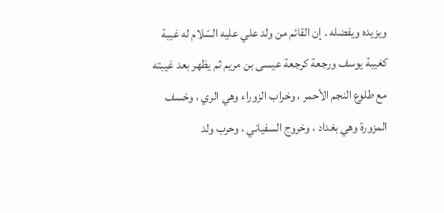ويزيده ويفضله . إن القائم من ولد علي عليه السّلام له غيبة كغيبة يوسف ورجعة كرجعة عيسى بن مريم ثم يظهر بعد غيبته مع طلوع النجم الأحمر ، وخراب الزوراء وهي الري ، وخسف المزورة وهي بغداد ، وخروج السفياني ، وحرب ولد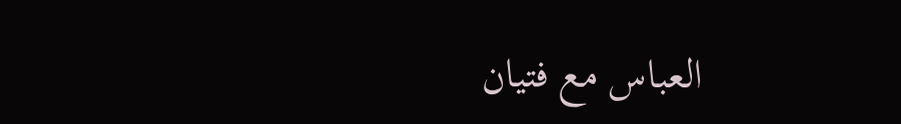العباس مع فتيان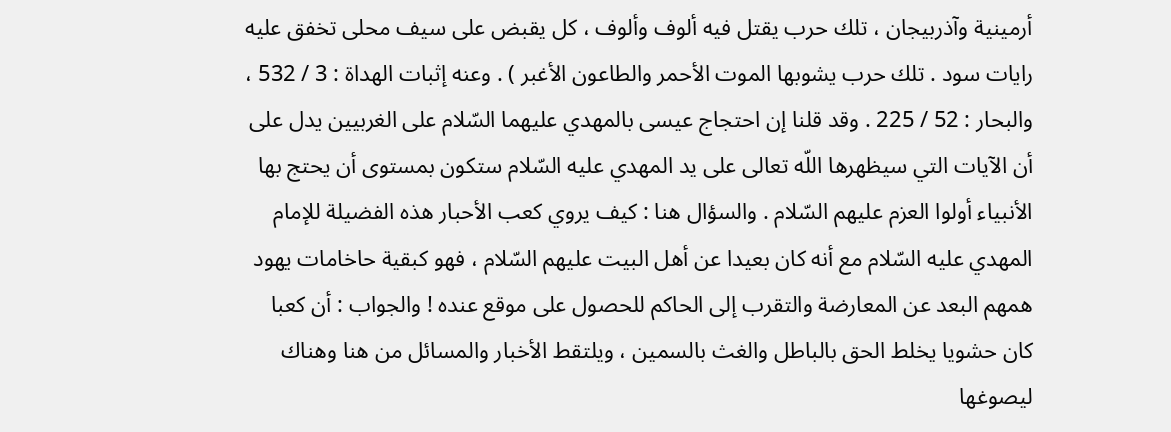أرمينية وآذربيجان ، تلك حرب يقتل فيه ألوف وألوف ، كل يقبض على سيف محلى تخفق عليه رايات سود . تلك حرب يشوبها الموت الأحمر والطاعون الأغبر ) . وعنه إثبات الهداة : 3 / 532 ، والبحار : 52 / 225 . وقد قلنا إن احتجاج عيسى بالمهدي عليهما السّلام على الغربيين يدل على أن الآيات التي سيظهرها اللّه تعالى على يد المهدي عليه السّلام ستكون بمستوى أن يحتج بها الأنبياء أولوا العزم عليهم السّلام . والسؤال هنا : كيف يروي كعب الأحبار هذه الفضيلة للإمام المهدي عليه السّلام مع أنه كان بعيدا عن أهل البيت عليهم السّلام ، فهو كبقية حاخامات يهود همهم البعد عن المعارضة والتقرب إلى الحاكم للحصول على موقع عنده ! والجواب : أن كعبا كان حشويا يخلط الحق بالباطل والغث بالسمين ، ويلتقط الأخبار والمسائل من هنا وهناك ليصوغها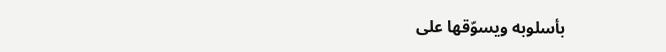بأسلوبه ويسوّقها على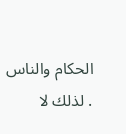الحكام والناس . لذلك لا